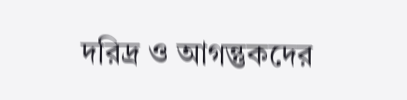দরিদ্র ও আগন্তুকদের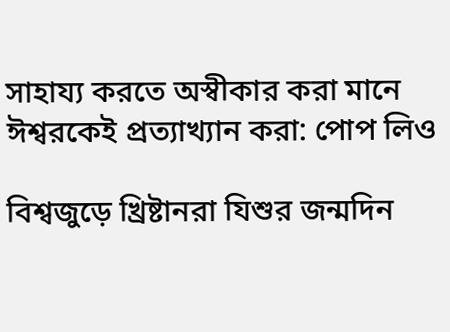সাহায্য করতে অস্বীকার করা মানে ঈশ্বরকেই প্রত্যাখ্যান করা: পোপ লিও

বিশ্বজুড়ে খ্রিষ্টানরা যিশুর জন্মদিন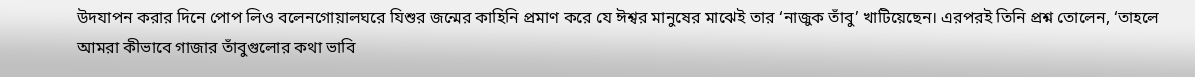উদযাপন করার দিনে পোপ লিও বলেনগোয়ালঘরে যিশুর জন্মের কাহিনি প্রমাণ করে যে ঈশ্বর মানুষের মাঝেই তার ‘নাজুক তাঁবু’ খাটিয়েছেন। এরপরই তিনি প্রশ্ন তোলেন, ‘তাহলে আমরা কীভাবে গাজার তাঁবুগুলোর কথা ভাবি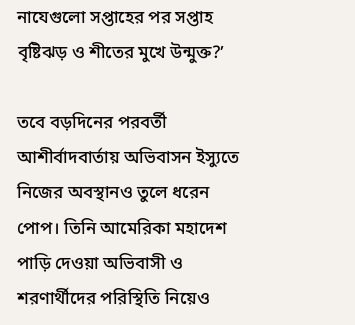নাযেগুলো সপ্তাহের পর সপ্তাহ বৃষ্টিঝড় ও শীতের মুখে উন্মুক্ত?’

তবে বড়দিনের পরবর্তী আশীর্বাদবার্তায় অভিবাসন ইস্যুতে নিজের অবস্থানও তুলে ধরেন পোপ। তিনি আমেরিকা মহাদেশ পাড়ি দেওয়া অভিবাসী ও শরণার্থীদের পরিস্থিতি নিয়েও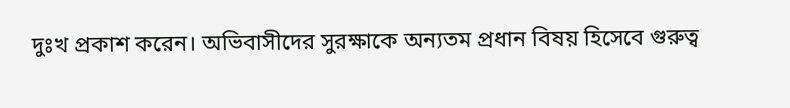দুঃখ প্রকাশ করেন। অভিবাসীদের সুরক্ষাকে অন্যতম প্রধান বিষয় হিসেবে গুরুত্ব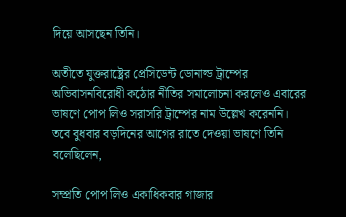দিয়ে আসছেন তিনি।

অতীতে যুক্তরাষ্ট্রের প্রেসিডেন্ট ডোনাল্ড ট্রাম্পের অভিবাসনবিরোধী কঠোর নীতির সমালোচনা করলেও এবারের ভাষণে পোপ লিও সরাসরি ট্রাম্পের নাম উল্লেখ করেননি। তবে বুধবার বড়দিনের আগের রাতে দেওয়া ভাষণে তিনি বলেছিলেন,

সম্প্রতি পোপ লিও একাধিকবার গাজার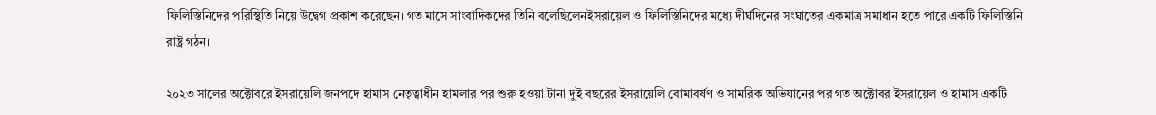ফিলিস্তিনিদের পরিস্থিতি নিয়ে উদ্বেগ প্রকাশ করেছেন। গত মাসে সাংবাদিকদের তিনি বলেছিলেনইসরায়েল ও ফিলিস্তিনিদের মধ্যে দীর্ঘদিনের সংঘাতের একমাত্র সমাধান হতে পারে একটি ফিলিস্তিনি রাষ্ট্র গঠন।

২০২৩ সালের অক্টোবরে ইসরায়েলি জনপদে হামাস নেতৃত্বাধীন হামলার পর শুরু হওয়া টানা দুই বছরের ইসরায়েলি বোমাবর্ষণ ও সামরিক অভিযানের পর গত অক্টোবর ইসরায়েল ও হামাস একটি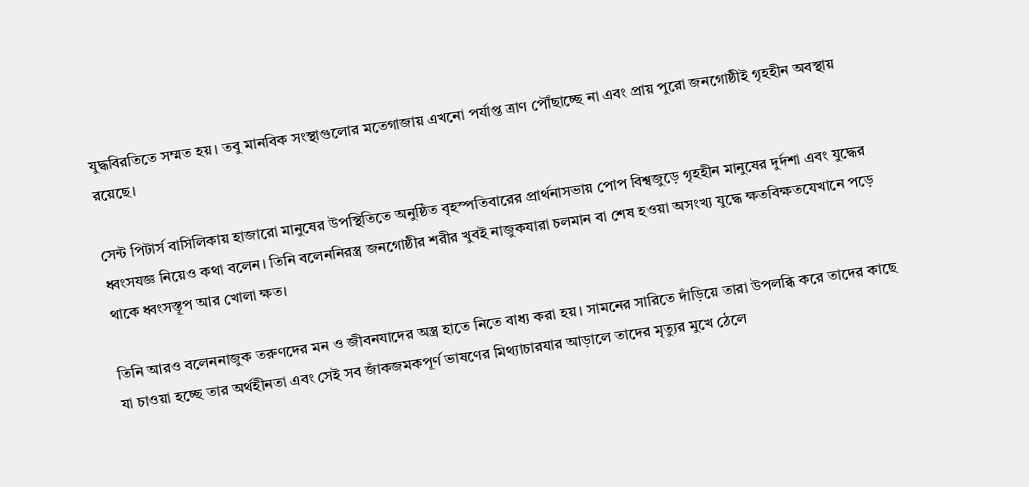যুদ্ধবিরতিতে সম্মত হয়। তবু মানবিক সংস্থাগুলোর মতেগাজায় এখনো পর্যাপ্ত ত্রাণ পৌঁছাচ্ছে না এবং প্রায় পুরো জনগোষ্ঠীই গৃহহীন অবস্থায় রয়েছে।

সেন্ট পিটার্স বাসিলিকায় হাজারো মানুষের উপস্থিতিতে অনুষ্ঠিত বৃহস্পতিবারের প্রার্থনাসভায় পোপ বিশ্বজুড়ে গৃহহীন মানুষের দুর্দশা এবং যুদ্ধের ধ্বংসযজ্ঞ নিয়েও কথা বলেন। তিনি বলেননিরস্ত্র জনগোষ্ঠীর শরীর খুবই নাজুকযারা চলমান বা শেষ হওয়া অসংখ্য যুদ্ধে ক্ষতবিক্ষতযেখানে পড়ে থাকে ধ্বংসস্তূপ আর খোলা ক্ষত।

তিনি আরও বলেননাজুক তরুণদের মন ও জীবনযাদের অস্ত্র হাতে নিতে বাধ্য করা হয়। সামনের সারিতে দাঁড়িয়ে তারা উপলব্ধি করে তাদের কাছে যা চাওয়া হচ্ছে তার অর্থহীনতা এবং সেই সব জাঁকজমকপূর্ণ ভাষণের মিথ্যাচারযার আড়ালে তাদের মৃত্যুর মুখে ঠেলে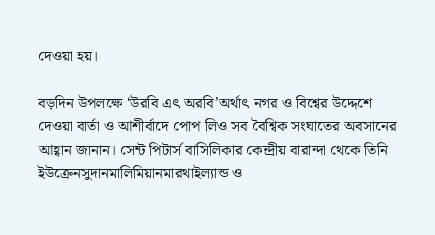দেওয়া হয়।

বড়দিন উপলক্ষে ‘উরবি এৎ অরবি’অর্থাৎ নগর ও বিশ্বের উদ্দেশে দেওয়া বার্তা ও আশীর্বাদে পোপ লিও সব বৈশ্বিক সংঘাতের অবসানের আহ্বান জানান। সেন্ট পিটার্স বাসিলিকার কেন্দ্রীয় বারান্দা থেকে তিনি ইউক্রেনসুদানমালিমিয়ানমারথাইল্যান্ড ও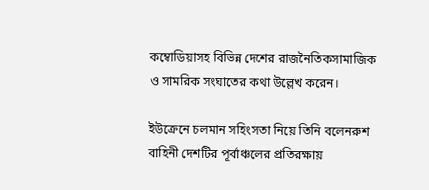কম্বোডিয়াসহ বিভিন্ন দেশের রাজনৈতিকসামাজিক ও সামরিক সংঘাতের কথা উল্লেখ করেন।

ইউক্রেনে চলমান সহিংসতা নিয়ে তিনি বলেনরুশ বাহিনী দেশটির পূর্বাঞ্চলের প্রতিরক্ষায়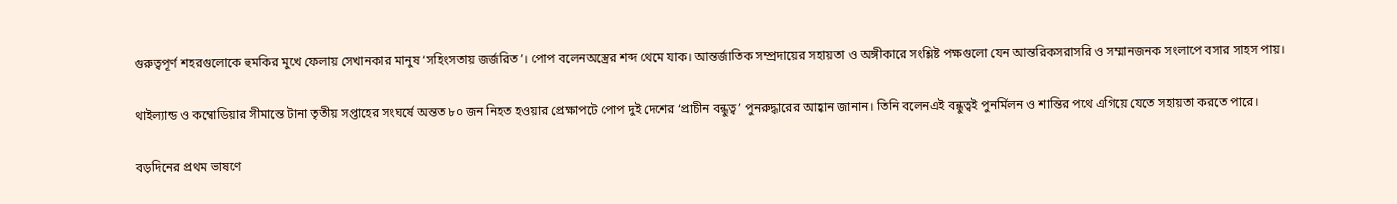গুরুত্বপূর্ণ শহরগুলোকে হুমকির মুখে ফেলায় সেখানকার মানুষ ‘সহিংসতায় জর্জরিত’। পোপ বলেনঅস্ত্রের শব্দ থেমে যাক। আন্তর্জাতিক সম্প্রদায়ের সহায়তা ও অঙ্গীকারে সংশ্লিষ্ট পক্ষগুলো যেন আন্তরিকসরাসরি ও সম্মানজনক সংলাপে বসার সাহস পায়।

থাইল্যান্ড ও কম্বোডিয়ার সীমান্তে টানা তৃতীয় সপ্তাহের সংঘর্ষে অন্তত ৮০ জন নিহত হওয়ার প্রেক্ষাপটে পোপ দুই দেশের ‘প্রাচীন বন্ধুত্ব’ পুনরুদ্ধারের আহ্বান জানান। তিনি বলেনএই বন্ধুত্বই পুনর্মিলন ও শান্তির পথে এগিয়ে যেতে সহায়তা করতে পারে।

বড়দিনের প্রথম ভাষণে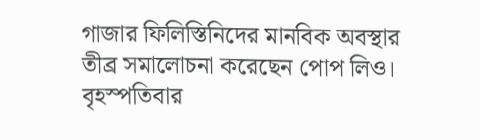গাজার ফিলিস্তিনিদের মানবিক অবস্থার তীব্র সমালোচনা করেছেন পোপ লিও। বৃহস্পতিবার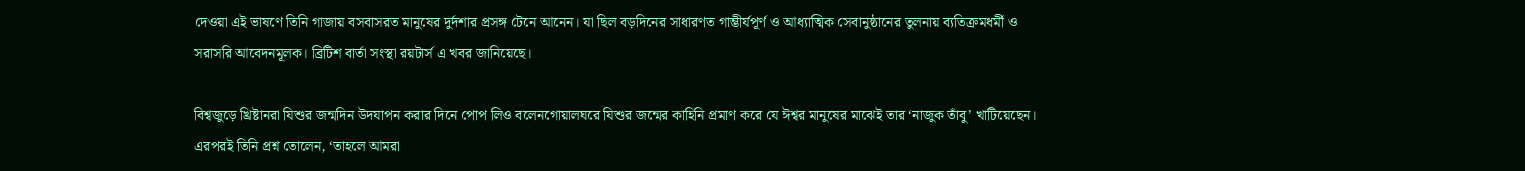দেওয়া এই ভাষণে তিনি গাজায় বসবাসরত মানুষের দুর্দশার প্রসঙ্গ টেনে আনেন। যা ছিল বড়দিনের সাধারণত গাম্ভীর্যপূর্ণ ও আধ্যাত্মিক সেবানুষ্ঠানের তুলনায় ব্যতিক্রমধর্মী ও সরাসরি আবেদনমূলক। ব্রিটিশ বার্তা সংস্থা রয়টার্স এ খবর জানিয়েছে।

বিশ্বজুড়ে খ্রিষ্টানরা যিশুর জন্মদিন উদযাপন করার দিনে পোপ লিও বলেনগোয়ালঘরে যিশুর জন্মের কাহিনি প্রমাণ করে যে ঈশ্বর মানুষের মাঝেই তার ‘নাজুক তাঁবু’ খাটিয়েছেন। এরপরই তিনি প্রশ্ন তোলেন, ‘তাহলে আমরা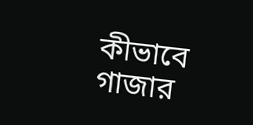কীভাবে গাজার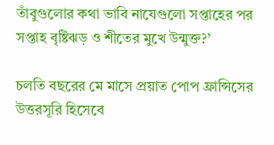তাঁবুগুলোর কথা ভাবি নাযেগুলো সপ্তাহের পর সপ্তাহ বৃষ্টিঝড় ও শীতের মুখে উন্মুক্ত?’

চলতি বছরের মে মাসে প্রয়াত পোপ ফ্রান্সিসের উত্তরসূরি হিসেবে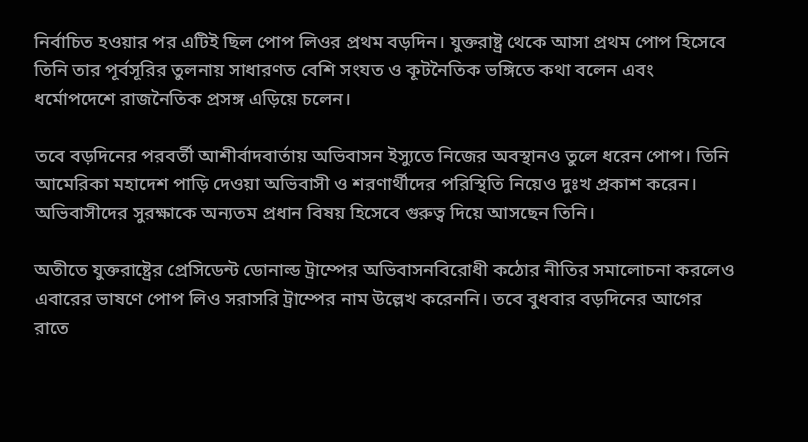নির্বাচিত হওয়ার পর এটিই ছিল পোপ লিওর প্রথম বড়দিন। যুক্তরাষ্ট্র থেকে আসা প্রথম পোপ হিসেবে তিনি তার পূর্বসূরির তুলনায় সাধারণত বেশি সংযত ও কূটনৈতিক ভঙ্গিতে কথা বলেন এবং ধর্মোপদেশে রাজনৈতিক প্রসঙ্গ এড়িয়ে চলেন।

তবে বড়দিনের পরবর্তী আশীর্বাদবার্তায় অভিবাসন ইস্যুতে নিজের অবস্থানও তুলে ধরেন পোপ। তিনি আমেরিকা মহাদেশ পাড়ি দেওয়া অভিবাসী ও শরণার্থীদের পরিস্থিতি নিয়েও দুঃখ প্রকাশ করেন। অভিবাসীদের সুরক্ষাকে অন্যতম প্রধান বিষয় হিসেবে গুরুত্ব দিয়ে আসছেন তিনি।

অতীতে যুক্তরাষ্ট্রের প্রেসিডেন্ট ডোনাল্ড ট্রাম্পের অভিবাসনবিরোধী কঠোর নীতির সমালোচনা করলেও এবারের ভাষণে পোপ লিও সরাসরি ট্রাম্পের নাম উল্লেখ করেননি। তবে বুধবার বড়দিনের আগের রাতে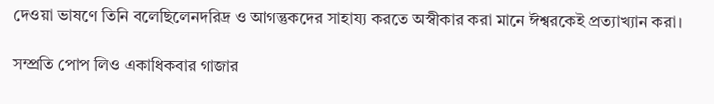দেওয়া ভাষণে তিনি বলেছিলেনদরিদ্র ও আগন্তুকদের সাহায্য করতে অস্বীকার করা মানে ঈশ্বরকেই প্রত্যাখ্যান করা।

সম্প্রতি পোপ লিও একাধিকবার গাজার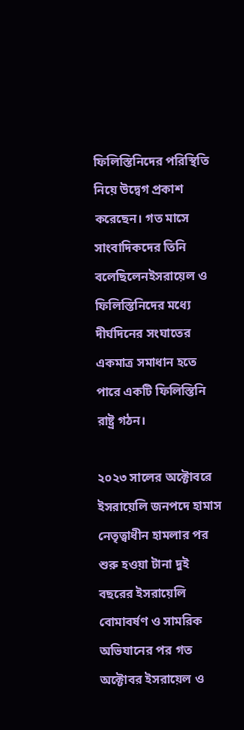ফিলিস্তিনিদের পরিস্থিতি নিয়ে উদ্বেগ প্রকাশ করেছেন। গত মাসে সাংবাদিকদের তিনি বলেছিলেনইসরায়েল ও ফিলিস্তিনিদের মধ্যে দীর্ঘদিনের সংঘাতের একমাত্র সমাধান হতে পারে একটি ফিলিস্তিনি রাষ্ট্র গঠন।

২০২৩ সালের অক্টোবরে ইসরায়েলি জনপদে হামাস নেতৃত্বাধীন হামলার পর শুরু হওয়া টানা দুই বছরের ইসরায়েলি বোমাবর্ষণ ও সামরিক অভিযানের পর গত অক্টোবর ইসরায়েল ও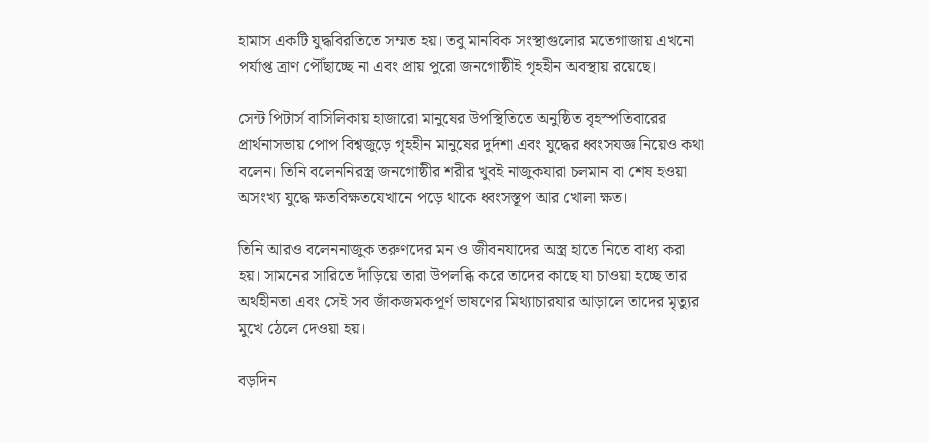হামাস একটি যুদ্ধবিরতিতে সম্মত হয়। তবু মানবিক সংস্থাগুলোর মতেগাজায় এখনো পর্যাপ্ত ত্রাণ পৌঁছাচ্ছে না এবং প্রায় পুরো জনগোষ্ঠীই গৃহহীন অবস্থায় রয়েছে।

সেন্ট পিটার্স বাসিলিকায় হাজারো মানুষের উপস্থিতিতে অনুষ্ঠিত বৃহস্পতিবারের প্রার্থনাসভায় পোপ বিশ্বজুড়ে গৃহহীন মানুষের দুর্দশা এবং যুদ্ধের ধ্বংসযজ্ঞ নিয়েও কথা বলেন। তিনি বলেননিরস্ত্র জনগোষ্ঠীর শরীর খুবই নাজুকযারা চলমান বা শেষ হওয়া অসংখ্য যুদ্ধে ক্ষতবিক্ষতযেখানে পড়ে থাকে ধ্বংসস্তূপ আর খোলা ক্ষত।

তিনি আরও বলেননাজুক তরুণদের মন ও জীবনযাদের অস্ত্র হাতে নিতে বাধ্য করা হয়। সামনের সারিতে দাঁড়িয়ে তারা উপলব্ধি করে তাদের কাছে যা চাওয়া হচ্ছে তার অর্থহীনতা এবং সেই সব জাঁকজমকপূর্ণ ভাষণের মিথ্যাচারযার আড়ালে তাদের মৃত্যুর মুখে ঠেলে দেওয়া হয়।

বড়দিন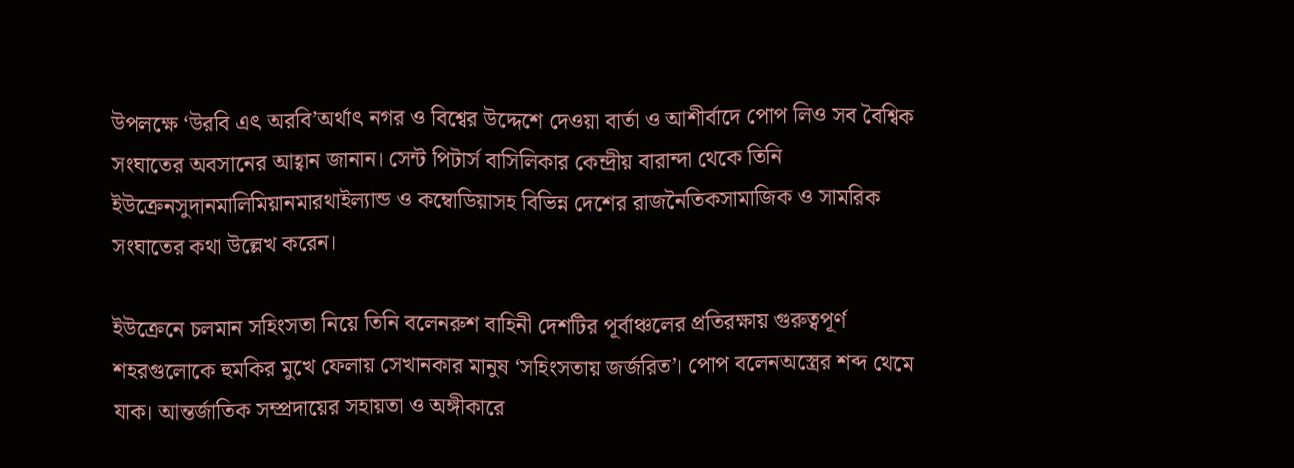উপলক্ষে ‘উরবি এৎ অরবি’অর্থাৎ নগর ও বিশ্বের উদ্দেশে দেওয়া বার্তা ও আশীর্বাদে পোপ লিও সব বৈশ্বিক সংঘাতের অবসানের আহ্বান জানান। সেন্ট পিটার্স বাসিলিকার কেন্দ্রীয় বারান্দা থেকে তিনি ইউক্রেনসুদানমালিমিয়ানমারথাইল্যান্ড ও কম্বোডিয়াসহ বিভিন্ন দেশের রাজনৈতিকসামাজিক ও সামরিক সংঘাতের কথা উল্লেখ করেন।

ইউক্রেনে চলমান সহিংসতা নিয়ে তিনি বলেনরুশ বাহিনী দেশটির পূর্বাঞ্চলের প্রতিরক্ষায় গুরুত্বপূর্ণ শহরগুলোকে হুমকির মুখে ফেলায় সেখানকার মানুষ ‘সহিংসতায় জর্জরিত’। পোপ বলেনঅস্ত্রের শব্দ থেমে যাক। আন্তর্জাতিক সম্প্রদায়ের সহায়তা ও অঙ্গীকারে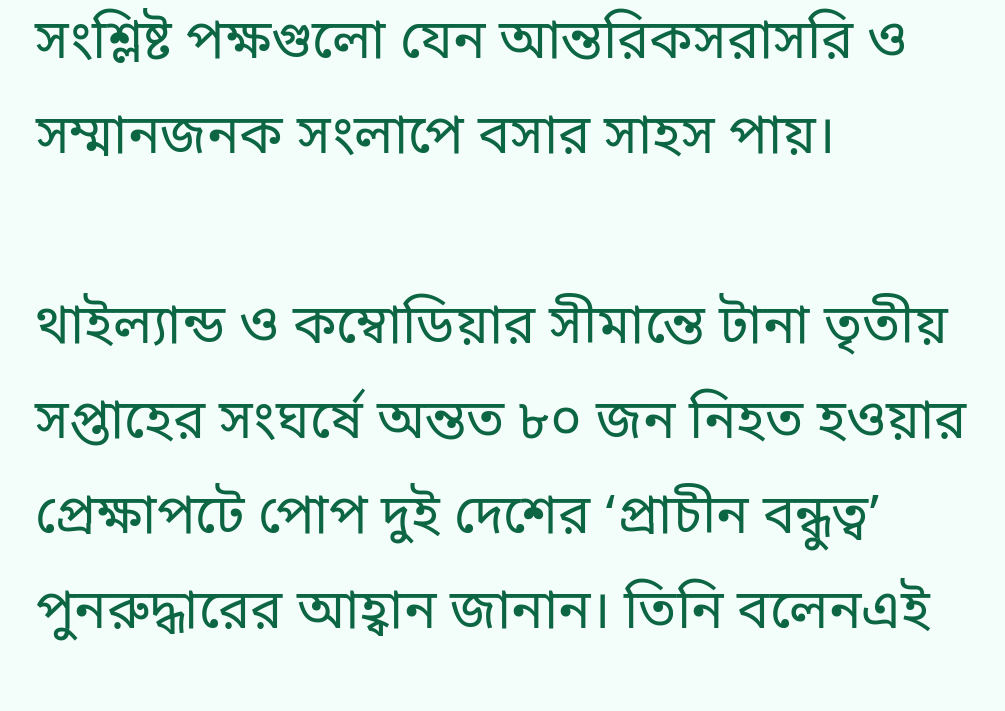সংশ্লিষ্ট পক্ষগুলো যেন আন্তরিকসরাসরি ও সম্মানজনক সংলাপে বসার সাহস পায়।

থাইল্যান্ড ও কম্বোডিয়ার সীমান্তে টানা তৃতীয় সপ্তাহের সংঘর্ষে অন্তত ৮০ জন নিহত হওয়ার প্রেক্ষাপটে পোপ দুই দেশের ‘প্রাচীন বন্ধুত্ব’ পুনরুদ্ধারের আহ্বান জানান। তিনি বলেনএই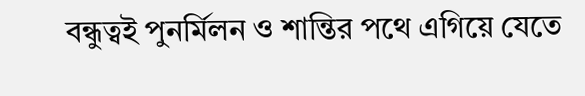বন্ধুত্বই পুনর্মিলন ও শান্তির পথে এগিয়ে যেতে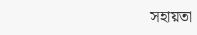সহায়তা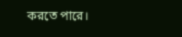করতে পারে।